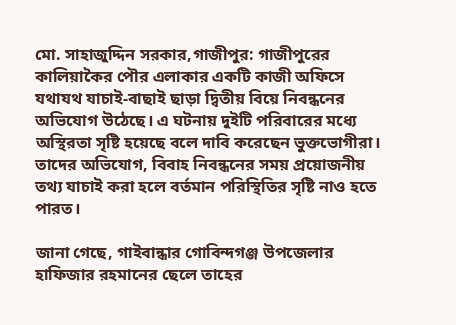মো. সাহাজুদ্দিন সরকার,গাজীপুর: গাজীপুরের কালিয়াকৈর পৌর এলাকার একটি কাজী অফিসে যথাযথ যাচাই-বাছাই ছাড়া দ্বিতীয় বিয়ে নিবন্ধনের অভিযোগ উঠেছে। এ ঘটনায় দুইটি পরিবারের মধ্যে অস্থিরতা সৃষ্টি হয়েছে বলে দাবি করেছেন ভুক্তভোগীরা। তাদের অভিযোগ, বিবাহ নিবন্ধনের সময় প্রয়োজনীয় তথ্য যাচাই করা হলে বর্তমান পরিস্থিতির সৃষ্টি নাও হতে পারত।

জানা গেছে, গাইবান্ধার গোবিন্দগঞ্জ উপজেলার হাফিজার রহমানের ছেলে তাহের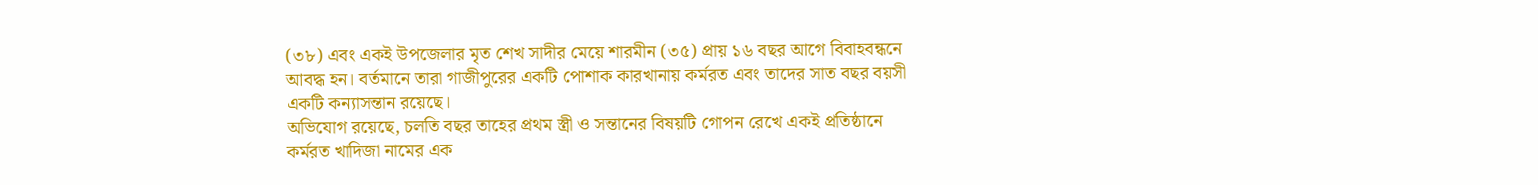(৩৮) এবং একই উপজেলার মৃত শেখ সাদীর মেয়ে শারমীন (৩৫) প্রায় ১৬ বছর আগে বিবাহবন্ধনে আবদ্ধ হন। বর্তমানে তারা গাজীপুরের একটি পোশাক কারখানায় কর্মরত এবং তাদের সাত বছর বয়সী একটি কন্যাসন্তান রয়েছে।
অভিযোগ রয়েছে, চলতি বছর তাহের প্রথম স্ত্রী ও সন্তানের বিষয়টি গোপন রেখে একই প্রতিষ্ঠানে কর্মরত খাদিজা নামের এক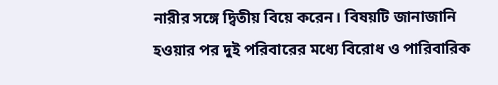নারীর সঙ্গে দ্বিতীয় বিয়ে করেন। বিষয়টি জানাজানি হওয়ার পর দুই পরিবারের মধ্যে বিরোধ ও পারিবারিক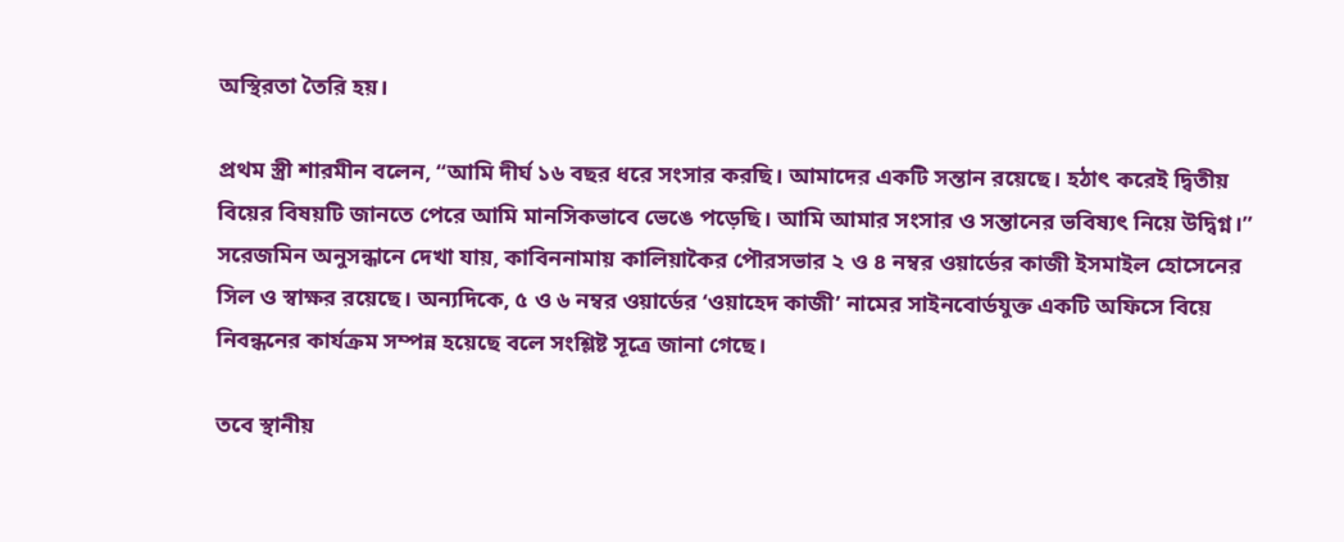অস্থিরতা তৈরি হয়।

প্রথম স্ত্রী শারমীন বলেন, “আমি দীর্ঘ ১৬ বছর ধরে সংসার করছি। আমাদের একটি সন্তান রয়েছে। হঠাৎ করেই দ্বিতীয় বিয়ের বিষয়টি জানতে পেরে আমি মানসিকভাবে ভেঙে পড়েছি। আমি আমার সংসার ও সন্তানের ভবিষ্যৎ নিয়ে উদ্বিগ্ন।”
সরেজমিন অনুসন্ধানে দেখা যায়, কাবিননামায় কালিয়াকৈর পৌরসভার ২ ও ৪ নম্বর ওয়ার্ডের কাজী ইসমাইল হোসেনের সিল ও স্বাক্ষর রয়েছে। অন্যদিকে, ৫ ও ৬ নম্বর ওয়ার্ডের ‘ওয়াহেদ কাজী’ নামের সাইনবোর্ডযুক্ত একটি অফিসে বিয়ে নিবন্ধনের কার্যক্রম সম্পন্ন হয়েছে বলে সংশ্লিষ্ট সূত্রে জানা গেছে।

তবে স্থানীয়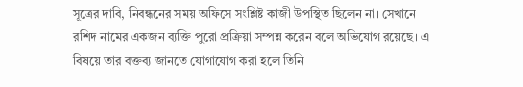সূত্রের দাবি, নিবন্ধনের সময় অফিসে সংশ্লিষ্ট কাজী উপস্থিত ছিলেন না। সেখানে রশিদ নামের একজন ব্যক্তি পুরো প্রক্রিয়া সম্পন্ন করেন বলে অভিযোগ রয়েছে। এ বিষয়ে তার বক্তব্য জানতে যোগাযোগ করা হলে তিনি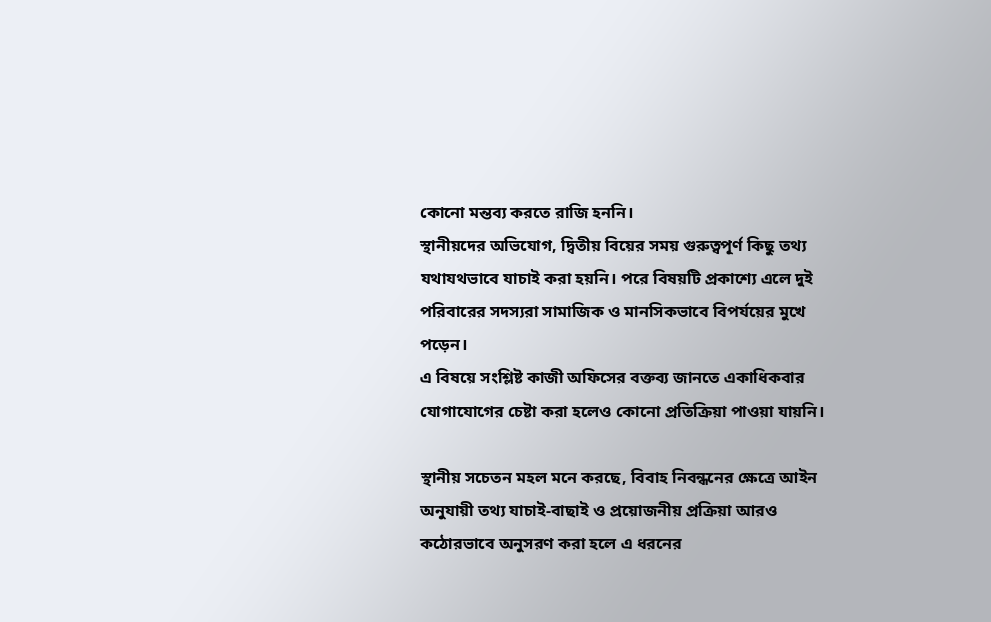কোনো মন্তব্য করতে রাজি হননি।
স্থানীয়দের অভিযোগ, দ্বিতীয় বিয়ের সময় গুরুত্বপূর্ণ কিছু তথ্য যথাযথভাবে যাচাই করা হয়নি। পরে বিষয়টি প্রকাশ্যে এলে দুই পরিবারের সদস্যরা সামাজিক ও মানসিকভাবে বিপর্যয়ের মুখে পড়েন।
এ বিষয়ে সংশ্লিষ্ট কাজী অফিসের বক্তব্য জানতে একাধিকবার যোগাযোগের চেষ্টা করা হলেও কোনো প্রতিক্রিয়া পাওয়া যায়নি।

স্থানীয় সচেতন মহল মনে করছে, বিবাহ নিবন্ধনের ক্ষেত্রে আইন অনুযায়ী তথ্য যাচাই-বাছাই ও প্রয়োজনীয় প্রক্রিয়া আরও কঠোরভাবে অনুসরণ করা হলে এ ধরনের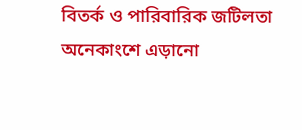বিতর্ক ও পারিবারিক জটিলতা অনেকাংশে এড়ানো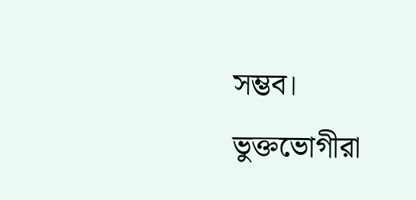সম্ভব।
ভুক্তভোগীরা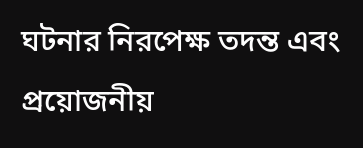ঘটনার নিরপেক্ষ তদন্ত এবং প্রয়োজনীয়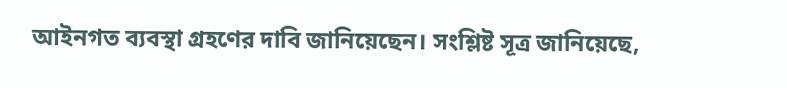আইনগত ব্যবস্থা গ্রহণের দাবি জানিয়েছেন। সংশ্লিষ্ট সূত্র জানিয়েছে,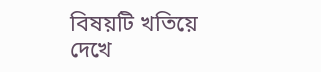বিষয়টি খতিয়ে দেখে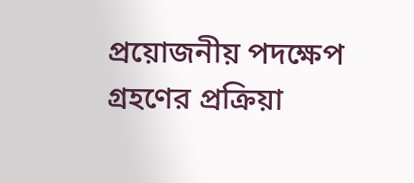প্রয়োজনীয় পদক্ষেপ গ্রহণের প্রক্রিয়া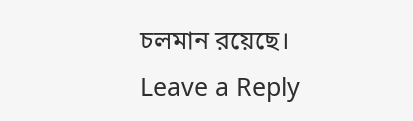চলমান রয়েছে।
Leave a Reply